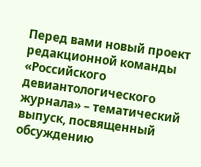Перед вами новый проект редакционной команды «Российского девиантологического журнала» – тематический выпуск, посвященный обсуждению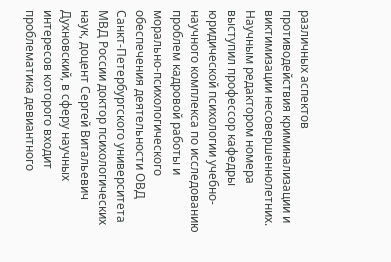различных аспектов противодействия криминализации и виктимизации несовершеннолетних. Научным редактором номера выступил профессор кафедры юридической психологии учебно-научного комплекса по исследованию проблем кадровой работы и морально-психологического обеспечения деятельности ОВД Санкт-Петербургского университета МВД России доктор психологических наук, доцент Сергей Витальевич Духновский, в сферу научных интересов которого входит проблематика девиантного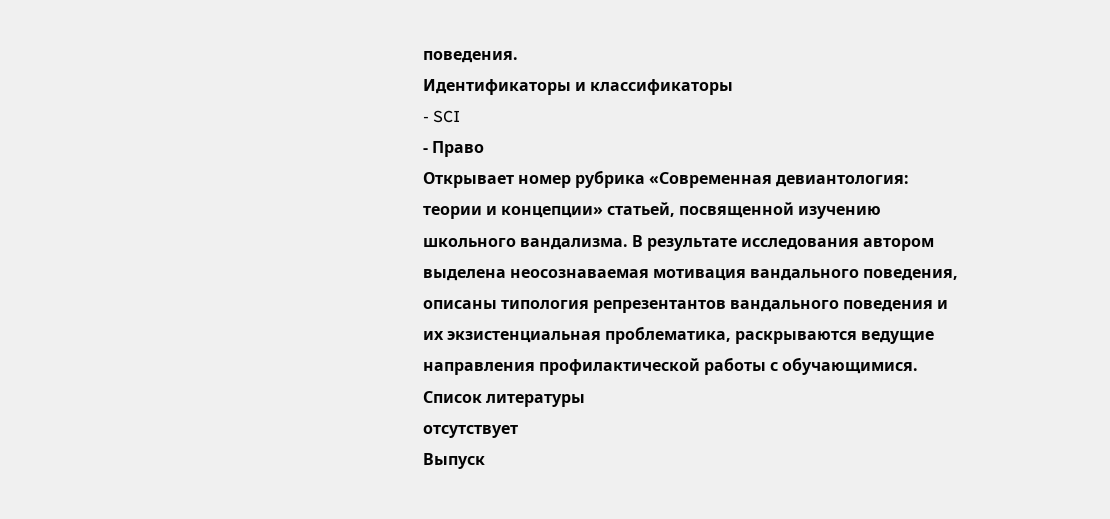поведения.
Идентификаторы и классификаторы
- SCI
- Право
Открывает номер рубрика «Современная девиантология: теории и концепции» статьей, посвященной изучению школьного вандализма. В результате исследования автором выделена неосознаваемая мотивация вандального поведения, описаны типология репрезентантов вандального поведения и их экзистенциальная проблематика, раскрываются ведущие направления профилактической работы с обучающимися.
Список литературы
отсутствует
Выпуск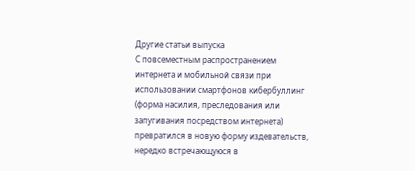Другие статьи выпуска
С повсеместным распространением интернета и мобильной связи при использовании смартфонов кибербуллинг (форма насилия, преследования или запугивания посредством интернета) превратился в новую форму издевательств, нередко встречающуюся в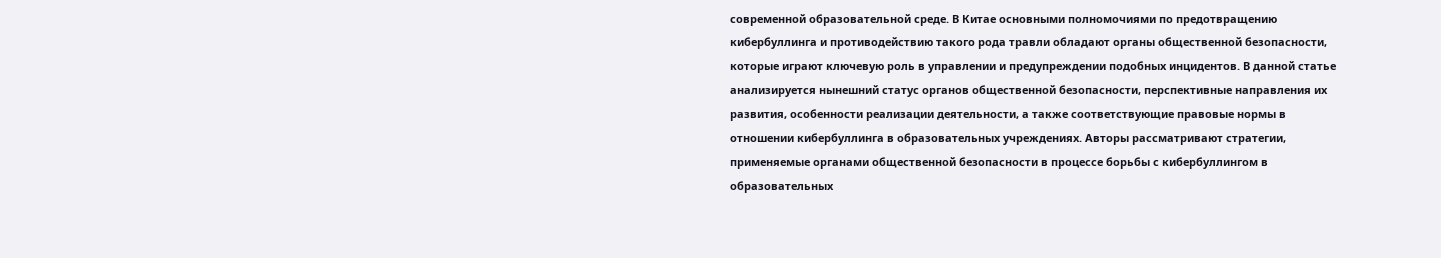современной образовательной среде. В Китае основными полномочиями по предотвращению кибербуллинга и противодействию такого рода травли обладают органы общественной безопасности, которые играют ключевую роль в управлении и предупреждении подобных инцидентов. В данной статье анализируется нынешний статус органов общественной безопасности, перспективные направления их развития, особенности реализации деятельности, а также соответствующие правовые нормы в отношении кибербуллинга в образовательных учреждениях. Авторы рассматривают стратегии, применяемые органами общественной безопасности в процессе борьбы с кибербуллингом в образовательных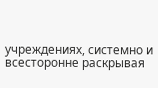учреждениях, системно и всесторонне раскрывая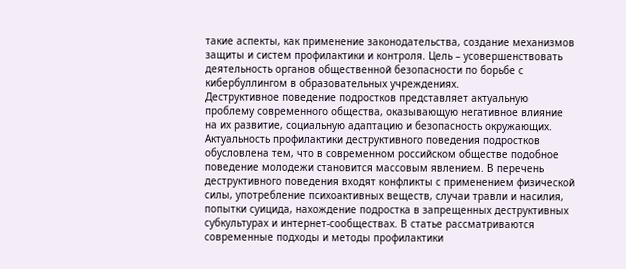такие аспекты, как применение законодательства, создание механизмов защиты и систем профилактики и контроля. Цель – усовершенствовать деятельность органов общественной безопасности по борьбе с кибербуллингом в образовательных учреждениях.
Деструктивное поведение подростков представляет актуальную проблему современного общества, оказывающую негативное влияние на их развитие, социальную адаптацию и безопасность окружающих. Актуальность профилактики деструктивного поведения подростков обусловлена тем, что в современном российском обществе подобное поведение молодежи становится массовым явлением. В перечень деструктивного поведения входят конфликты с применением физической силы, употребление психоактивных веществ, случаи травли и насилия, попытки суицида, нахождение подростка в запрещенных деструктивных субкультурах и интернет-сообществах. В статье рассматриваются современные подходы и методы профилактики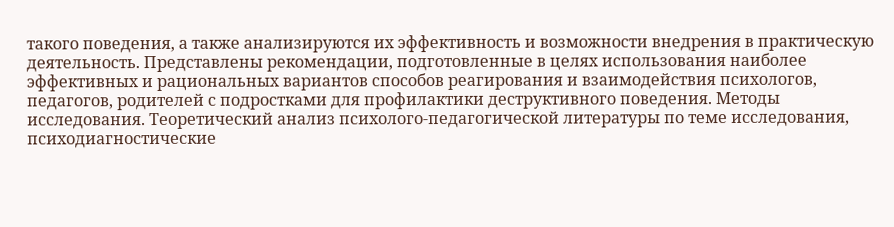такого поведения, а также анализируются их эффективность и возможности внедрения в практическую деятельность. Представлены рекомендации, подготовленные в целях использования наиболее эффективных и рациональных вариантов способов реагирования и взаимодействия психологов, педагогов, родителей с подростками для профилактики деструктивного поведения. Методы исследования. Теоретический анализ психолого-педагогической литературы по теме исследования, психодиагностические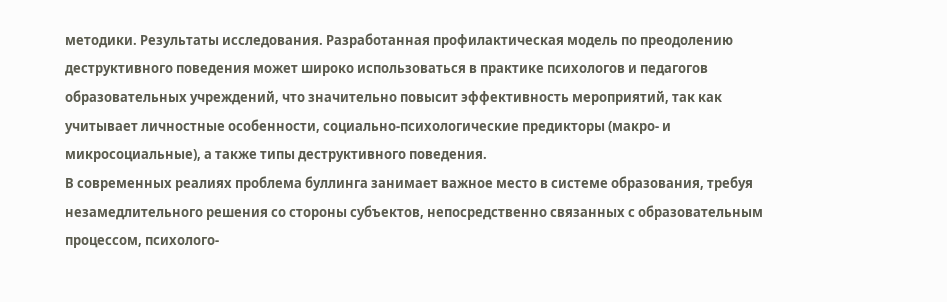методики. Результаты исследования. Разработанная профилактическая модель по преодолению деструктивного поведения может широко использоваться в практике психологов и педагогов образовательных учреждений, что значительно повысит эффективность мероприятий, так как учитывает личностные особенности, социально-психологические предикторы (макро- и микросоциальные), а также типы деструктивного поведения.
В современных реалиях проблема буллинга занимает важное место в системе образования, требуя незамедлительного решения со стороны субъектов, непосредственно связанных с образовательным процессом, психолого-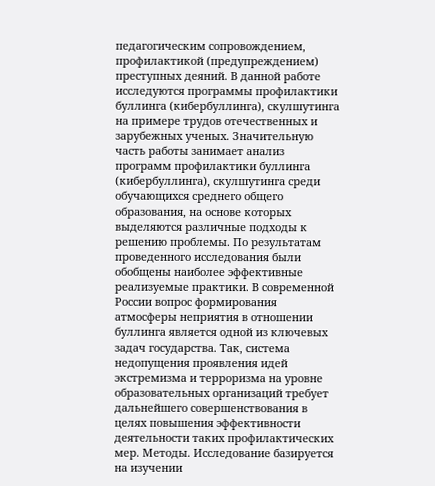педагогическим сопровождением, профилактикой (предупреждением) преступных деяний. В данной работе исследуются программы профилактики буллинга (кибербуллинга), скулшутинга на примере трудов отечественных и зарубежных ученых. Значительную часть работы занимает анализ программ профилактики буллинга (кибербуллинга), скулшутинга среди обучающихся среднего общего образования, на основе которых выделяются различные подходы к решению проблемы. По результатам проведенного исследования были обобщены наиболее эффективные реализуемые практики. В современной России вопрос формирования атмосферы неприятия в отношении буллинга является одной из ключевых задач государства. Так, система недопущения проявления идей экстремизма и терроризма на уровне образовательных организаций требует дальнейшего совершенствования в целях повышения эффективности деятельности таких профилактических мер. Методы. Исследование базируется на изучении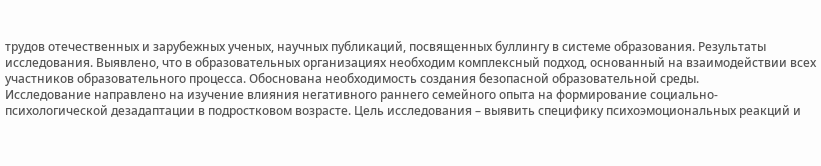трудов отечественных и зарубежных ученых, научных публикаций, посвященных буллингу в системе образования. Результаты исследования. Выявлено, что в образовательных организациях необходим комплексный подход, основанный на взаимодействии всех участников образовательного процесса. Обоснована необходимость создания безопасной образовательной среды.
Исследование направлено на изучение влияния негативного раннего семейного опыта на формирование социально-психологической дезадаптации в подростковом возрасте. Цель исследования – выявить специфику психоэмоциональных реакций и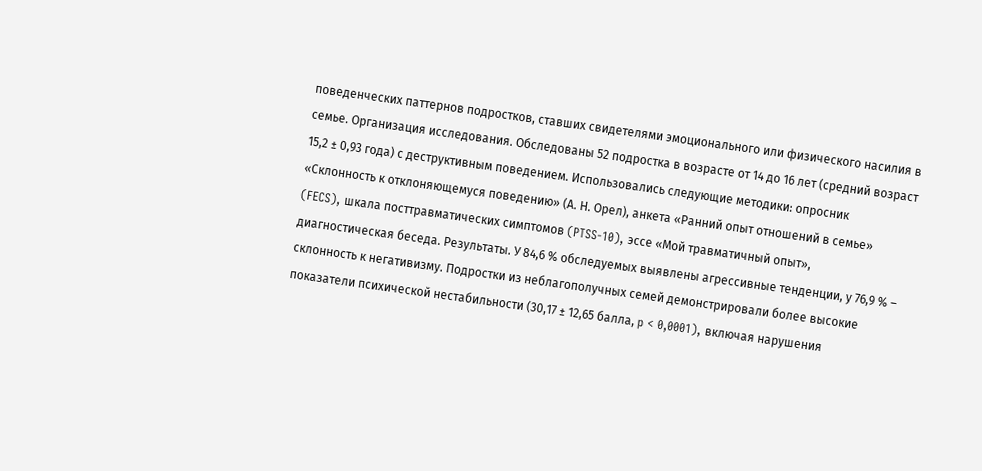поведенческих паттернов подростков, ставших свидетелями эмоционального или физического насилия в семье. Организация исследования. Обследованы 52 подростка в возрасте от 14 до 16 лет (средний возраст 15,2 ± 0,93 года) с деструктивным поведением. Использовались следующие методики: опросник «Склонность к отклоняющемуся поведению» (А. Н. Орел), анкета «Ранний опыт отношений в семье» (FECS), шкала посттравматических симптомов (PTSS-10), эссе «Мой травматичный опыт», диагностическая беседа. Результаты. У 84,6 % обследуемых выявлены агрессивные тенденции, у 76,9 % – склонность к негативизму. Подростки из неблагополучных семей демонстрировали более высокие показатели психической нестабильности (30,17 ± 12,65 балла, p < 0,0001), включая нарушения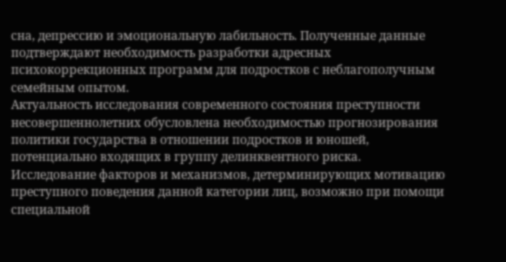сна, депрессию и эмоциональную лабильность. Полученные данные подтверждают необходимость разработки адресных психокоррекционных программ для подростков с неблагополучным семейным опытом.
Актуальность исследования современного состояния преступности несовершеннолетних обусловлена необходимостью прогнозирования политики государства в отношении подростков и юношей, потенциально входящих в группу делинквентного риска. Исследование факторов и механизмов, детерминирующих мотивацию преступного поведения данной категории лиц, возможно при помощи специальной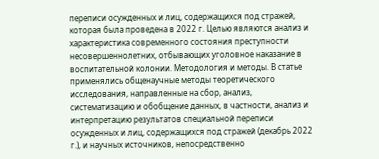переписи осужденных и лиц, содержащихся под стражей, которая была проведена в 2022 г. Целью являются анализ и характеристика современного состояния преступности несовершеннолетних, отбывающих уголовное наказание в воспитательной колонии. Методология и методы. В статье применялись общенаучные методы теоретического исследования, направленные на сбор, анализ, систематизацию и обобщение данных, в частности, анализ и интерпретацию результатов специальной переписи осужденных и лиц, содержащихся под стражей (декабрь 2022 г.), и научных источников, непосредственно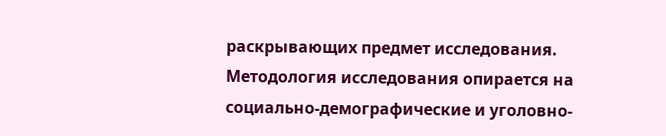раскрывающих предмет исследования. Методология исследования опирается на социально-демографические и уголовно-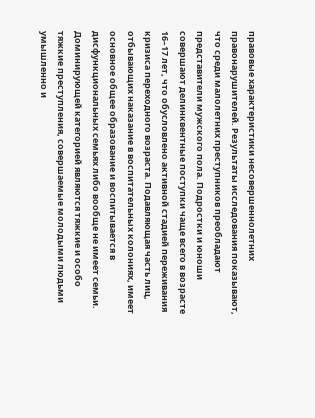правовые характеристики несовершеннолетних правонарушителей. Результаты исследования показывают, что среди малолетних преступников преобладают представители мужского пола. Подростки и юноши совершают делинквентные поступки чаще всего в возрасте 16–17 лет, что обусловлено активной стадией переживания кризиса переходного возраста. Подавляющая часть лиц, отбывающих наказание в воспитательных колониях, имеет основное общее образование и воспитывается в дисфункциональных семьях либо вообще не имеет семьи. Доминирующей категорией являются тяжкие и особо тяжкие преступления, совершаемые молодыми людьми умышленно и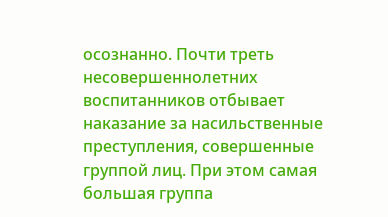осознанно. Почти треть несовершеннолетних воспитанников отбывает наказание за насильственные преступления, совершенные группой лиц. При этом самая большая группа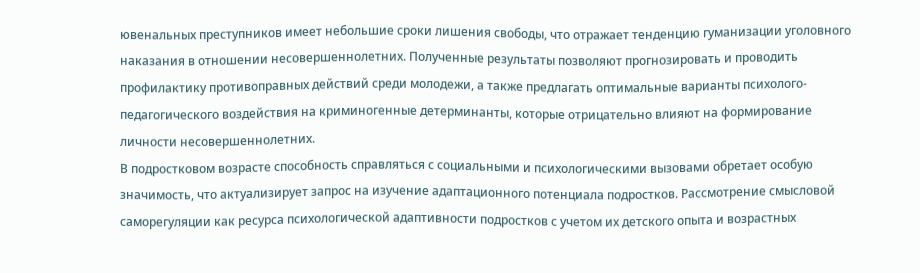ювенальных преступников имеет небольшие сроки лишения свободы, что отражает тенденцию гуманизации уголовного наказания в отношении несовершеннолетних. Полученные результаты позволяют прогнозировать и проводить профилактику противоправных действий среди молодежи, а также предлагать оптимальные варианты психолого-педагогического воздействия на криминогенные детерминанты, которые отрицательно влияют на формирование личности несовершеннолетних.
В подростковом возрасте способность справляться с социальными и психологическими вызовами обретает особую значимость, что актуализирует запрос на изучение адаптационного потенциала подростков. Рассмотрение смысловой саморегуляции как ресурса психологической адаптивности подростков с учетом их детского опыта и возрастных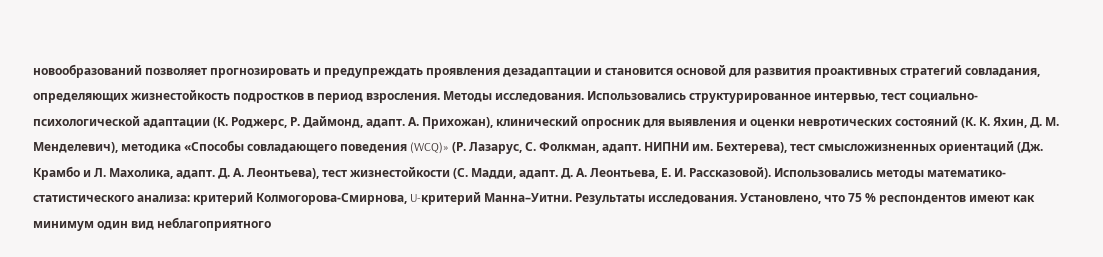новообразований позволяет прогнозировать и предупреждать проявления дезадаптации и становится основой для развития проактивных стратегий совладания, определяющих жизнестойкость подростков в период взросления. Методы исследования. Использовались структурированное интервью, тест социально-психологической адаптации (К. Роджерс, Р. Даймонд, адапт. А. Прихожан), клинический опросник для выявления и оценки невротических состояний (К. К. Яхин, Д. М. Менделевич), методика «Способы совладающего поведения (WCQ)» (Р. Лазарус, С. Фолкман, адапт. НИПНИ им. Бехтерева), тест смысложизненных ориентаций (Дж. Крамбо и Л. Махолика, адапт. Д. А. Леонтьева), тест жизнестойкости (С. Мадди, адапт. Д. А. Леонтьева, Е. И. Рассказовой). Использовались методы математико-статистического анализа: критерий Колмогорова-Смирнова, U-критерий Манна–Уитни. Результаты исследования. Установлено, что 75 % респондентов имеют как минимум один вид неблагоприятного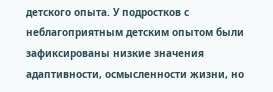детского опыта. У подростков с неблагоприятным детским опытом были зафиксированы низкие значения адаптивности, осмысленности жизни, но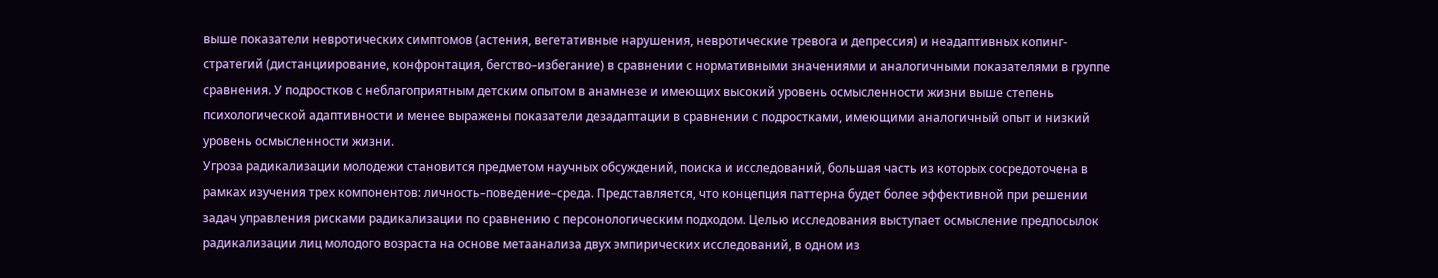выше показатели невротических симптомов (астения, вегетативные нарушения, невротические тревога и депрессия) и неадаптивных копинг-стратегий (дистанциирование, конфронтация, бегство–избегание) в сравнении с нормативными значениями и аналогичными показателями в группе сравнения. У подростков с неблагоприятным детским опытом в анамнезе и имеющих высокий уровень осмысленности жизни выше степень психологической адаптивности и менее выражены показатели дезадаптации в сравнении с подростками, имеющими аналогичный опыт и низкий уровень осмысленности жизни.
Угроза радикализации молодежи становится предметом научных обсуждений, поиска и исследований, большая часть из которых сосредоточена в рамках изучения трех компонентов: личность–поведение–среда. Представляется, что концепция паттерна будет более эффективной при решении задач управления рисками радикализации по сравнению с персонологическим подходом. Целью исследования выступает осмысление предпосылок радикализации лиц молодого возраста на основе метаанализа двух эмпирических исследований, в одном из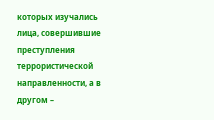которых изучались лица, совершившие преступления террористической направленности, а в другом –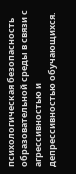психологическая безопасность образовательной среды в связи с агрессивностью и депрессивностью обучающихся.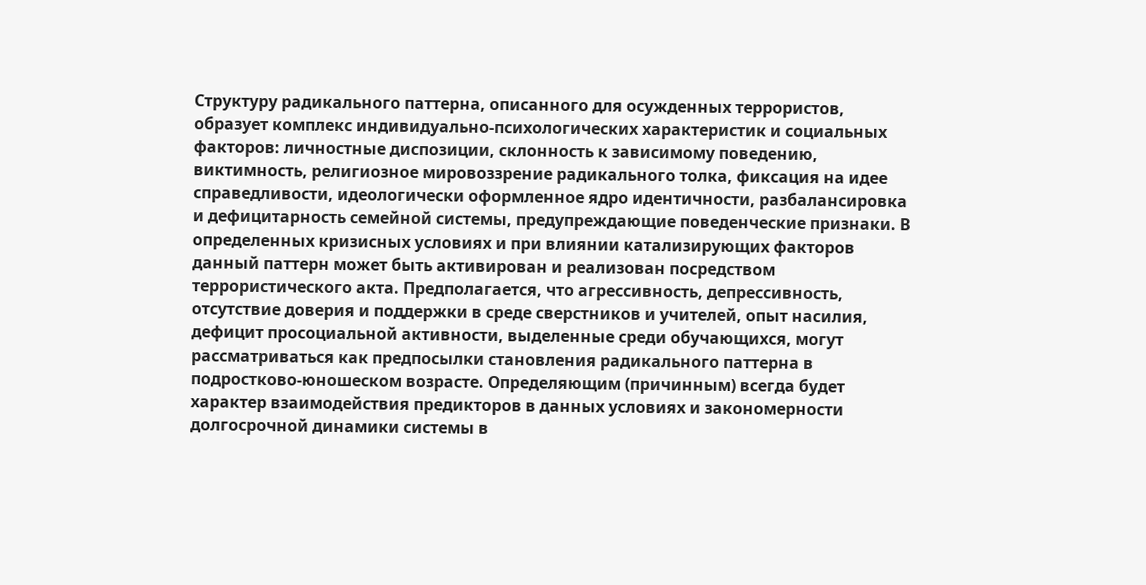Структуру радикального паттерна, описанного для осужденных террористов, образует комплекс индивидуально-психологических характеристик и социальных факторов: личностные диспозиции, склонность к зависимому поведению, виктимность, религиозное мировоззрение радикального толка, фиксация на идее справедливости, идеологически оформленное ядро идентичности, разбалансировка и дефицитарность семейной системы, предупреждающие поведенческие признаки. В определенных кризисных условиях и при влиянии катализирующих факторов данный паттерн может быть активирован и реализован посредством террористического акта. Предполагается, что агрессивность, депрессивность, отсутствие доверия и поддержки в среде сверстников и учителей, опыт насилия, дефицит просоциальной активности, выделенные среди обучающихся, могут рассматриваться как предпосылки становления радикального паттерна в подростково-юношеском возрасте. Определяющим (причинным) всегда будет характер взаимодействия предикторов в данных условиях и закономерности долгосрочной динамики системы в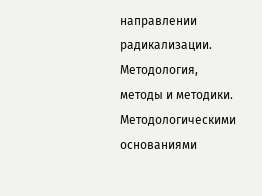направлении радикализации. Методология, методы и методики. Методологическими основаниями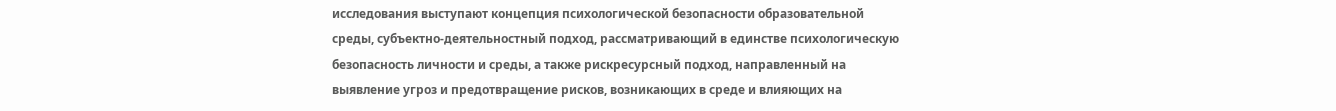исследования выступают концепция психологической безопасности образовательной среды, субъектно-деятельностный подход, рассматривающий в единстве психологическую безопасность личности и среды, а также рискресурсный подход, направленный на выявление угроз и предотвращение рисков, возникающих в среде и влияющих на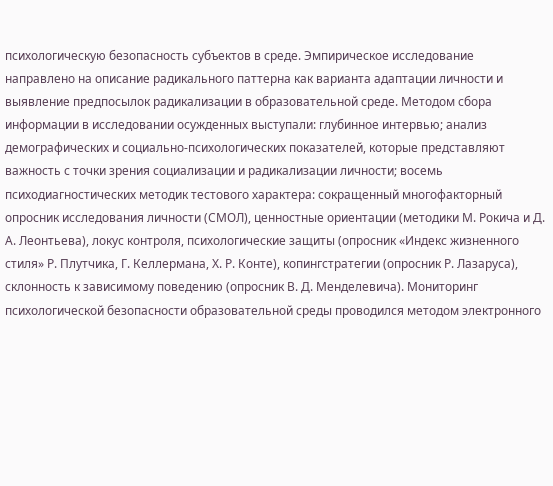психологическую безопасность субъектов в среде. Эмпирическое исследование направлено на описание радикального паттерна как варианта адаптации личности и выявление предпосылок радикализации в образовательной среде. Методом сбора информации в исследовании осужденных выступали: глубинное интервью; анализ демографических и социально-психологических показателей, которые представляют важность с точки зрения социализации и радикализации личности; восемь психодиагностических методик тестового характера: сокращенный многофакторный опросник исследования личности (СМОЛ), ценностные ориентации (методики М. Рокича и Д. А. Леонтьева), локус контроля, психологические защиты (опросник «Индекс жизненного стиля» Р. Плутчика, Г. Келлермана, Х. Р. Конте), копингстратегии (опросник Р. Лазаруса), склонность к зависимому поведению (опросник В. Д. Менделевича). Мониторинг психологической безопасности образовательной среды проводился методом электронного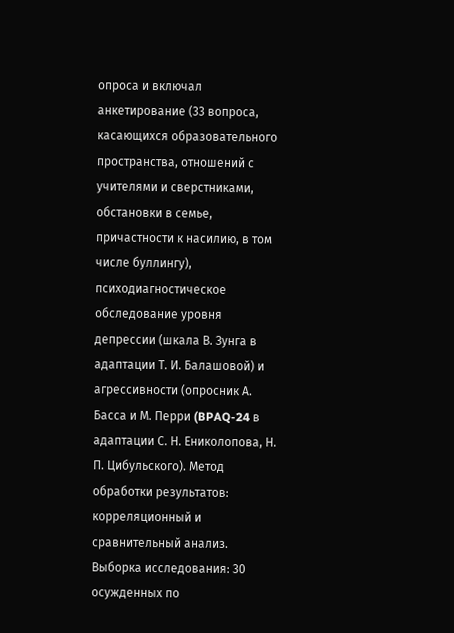опроса и включал анкетирование (33 вопроса, касающихся образовательного пространства, отношений с учителями и сверстниками, обстановки в семье, причастности к насилию, в том числе буллингу), психодиагностическое обследование уровня депрессии (шкала В. Зунга в адаптации Т. И. Балашовой) и агрессивности (опросник А. Басса и М. Перри (BPAQ-24 в адаптации С. Н. Ениколопова, Н. П. Цибульского). Метод обработки результатов: корреляционный и сравнительный анализ. Выборка исследования: 30 осужденных по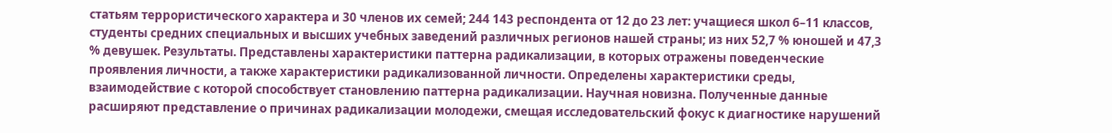статьям террористического характера и 30 членов их семей; 244 143 респондента от 12 до 23 лет: учащиеся школ 6–11 классов, студенты средних специальных и высших учебных заведений различных регионов нашей страны; из них 52,7 % юношей и 47,3 % девушек. Результаты. Представлены характеристики паттерна радикализации, в которых отражены поведенческие проявления личности, а также характеристики радикализованной личности. Определены характеристики среды, взаимодействие с которой способствует становлению паттерна радикализации. Научная новизна. Полученные данные расширяют представление о причинах радикализации молодежи, смещая исследовательский фокус к диагностике нарушений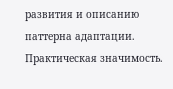развития и описанию паттерна адаптации. Практическая значимость.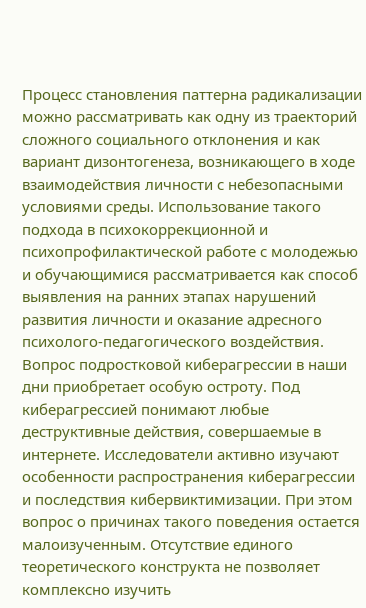Процесс становления паттерна радикализации можно рассматривать как одну из траекторий сложного социального отклонения и как вариант дизонтогенеза, возникающего в ходе взаимодействия личности с небезопасными условиями среды. Использование такого подхода в психокоррекционной и психопрофилактической работе с молодежью и обучающимися рассматривается как способ выявления на ранних этапах нарушений развития личности и оказание адресного психолого-педагогического воздействия.
Вопрос подростковой киберагрессии в наши дни приобретает особую остроту. Под киберагрессией понимают любые деструктивные действия, совершаемые в интернете. Исследователи активно изучают особенности распространения киберагрессии и последствия кибервиктимизации. При этом вопрос о причинах такого поведения остается малоизученным. Отсутствие единого теоретического конструкта не позволяет комплексно изучить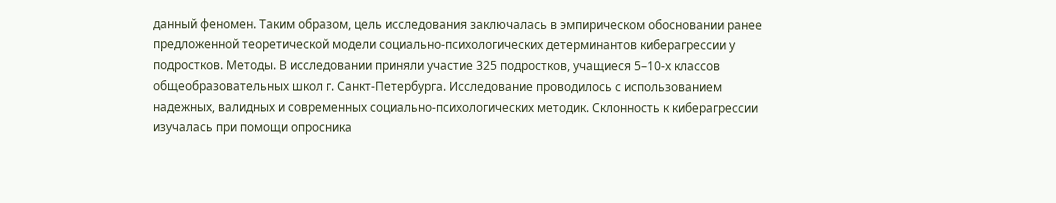данный феномен. Таким образом, цель исследования заключалась в эмпирическом обосновании ранее предложенной теоретической модели социально-психологических детерминантов киберагрессии у подростков. Методы. В исследовании приняли участие 325 подростков, учащиеся 5–10-х классов общеобразовательных школ г. Санкт-Петербурга. Исследование проводилось с использованием надежных, валидных и современных социально-психологических методик. Склонность к киберагрессии изучалась при помощи опросника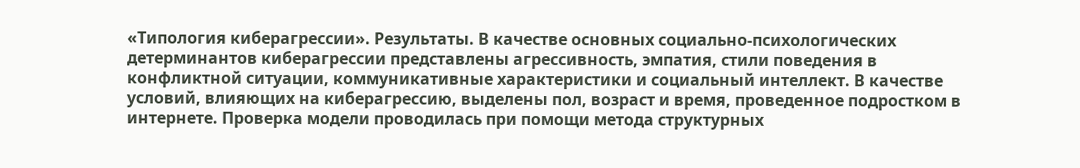«Типология киберагрессии». Результаты. В качестве основных социально-психологических детерминантов киберагрессии представлены агрессивность, эмпатия, стили поведения в конфликтной ситуации, коммуникативные характеристики и социальный интеллект. В качестве условий, влияющих на киберагрессию, выделены пол, возраст и время, проведенное подростком в интернете. Проверка модели проводилась при помощи метода структурных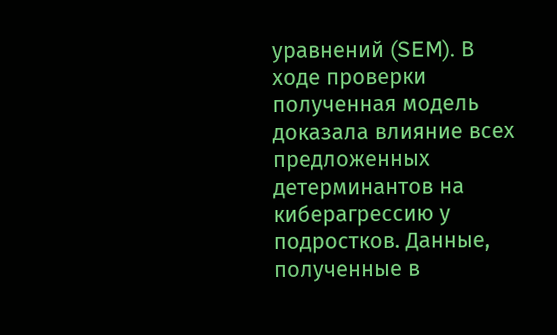уравнений (SEM). В ходе проверки полученная модель доказала влияние всех предложенных детерминантов на киберагрессию у подростков. Данные, полученные в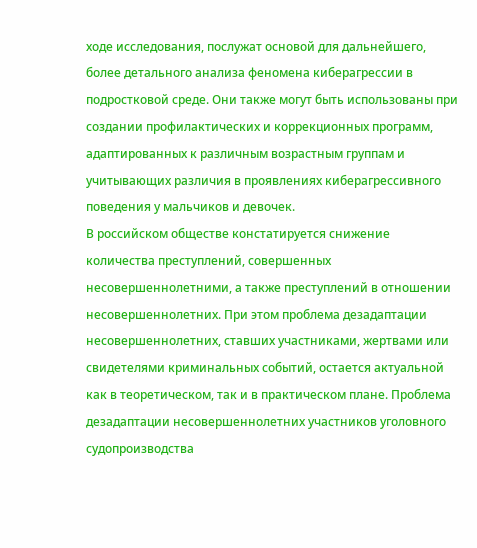ходе исследования, послужат основой для дальнейшего, более детального анализа феномена киберагрессии в подростковой среде. Они также могут быть использованы при создании профилактических и коррекционных программ, адаптированных к различным возрастным группам и учитывающих различия в проявлениях киберагрессивного поведения у мальчиков и девочек.
В российском обществе констатируется снижение количества преступлений, совершенных несовершеннолетними, а также преступлений в отношении несовершеннолетних. При этом проблема дезадаптации несовершеннолетних, ставших участниками, жертвами или свидетелями криминальных событий, остается актуальной как в теоретическом, так и в практическом плане. Проблема дезадаптации несовершеннолетних участников уголовного судопроизводства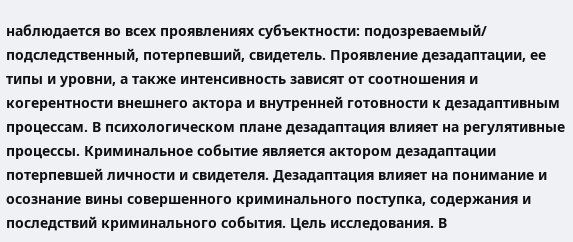наблюдается во всех проявлениях субъектности: подозреваемый/ подследственный, потерпевший, свидетель. Проявление дезадаптации, ее типы и уровни, а также интенсивность зависят от соотношения и когерентности внешнего актора и внутренней готовности к дезадаптивным процессам. В психологическом плане дезадаптация влияет на регулятивные процессы. Криминальное событие является актором дезадаптации потерпевшей личности и свидетеля. Дезадаптация влияет на понимание и осознание вины совершенного криминального поступка, содержания и последствий криминального события. Цель исследования. В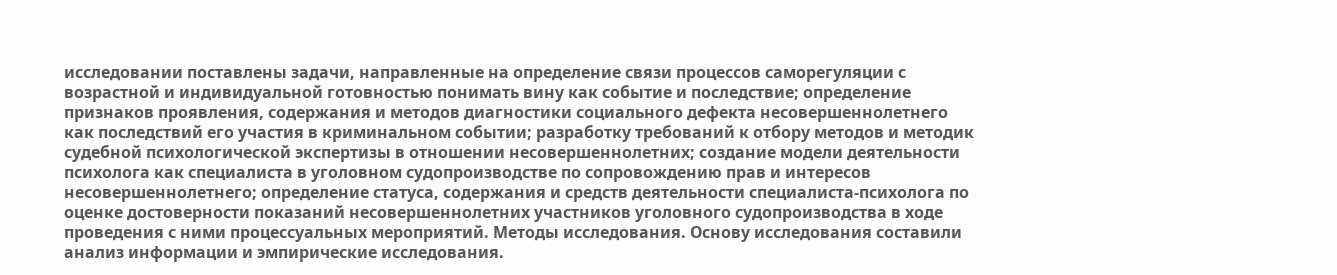исследовании поставлены задачи, направленные на определение связи процессов саморегуляции с возрастной и индивидуальной готовностью понимать вину как событие и последствие; определение признаков проявления, содержания и методов диагностики социального дефекта несовершеннолетнего как последствий его участия в криминальном событии; разработку требований к отбору методов и методик судебной психологической экспертизы в отношении несовершеннолетних; создание модели деятельности психолога как специалиста в уголовном судопроизводстве по сопровождению прав и интересов несовершеннолетнего; определение статуса, содержания и средств деятельности специалиста-психолога по оценке достоверности показаний несовершеннолетних участников уголовного судопроизводства в ходе проведения с ними процессуальных мероприятий. Методы исследования. Основу исследования составили анализ информации и эмпирические исследования.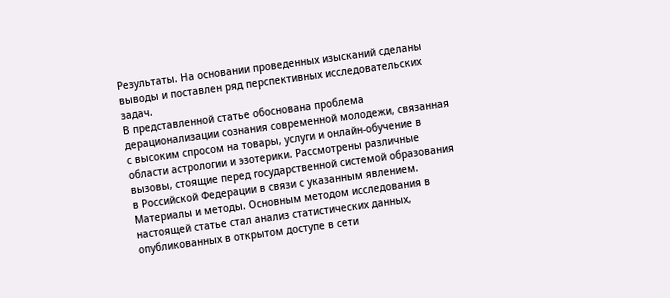Результаты. На основании проведенных изысканий сделаны выводы и поставлен ряд перспективных исследовательских задач.
В представленной статье обоснована проблема дерационализации сознания современной молодежи, связанная с высоким спросом на товары, услуги и онлайн-обучение в области астрологии и эзотерики. Рассмотрены различные вызовы, стоящие перед государственной системой образования в Российской Федерации в связи с указанным явлением. Материалы и методы. Основным методом исследования в настоящей статье стал анализ статистических данных, опубликованных в открытом доступе в сети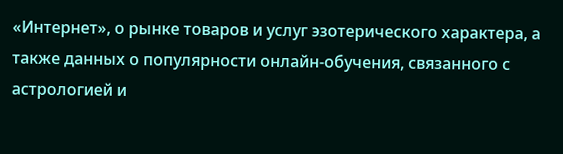«Интернет», о рынке товаров и услуг эзотерического характера, а также данных о популярности онлайн-обучения, связанного с астрологией и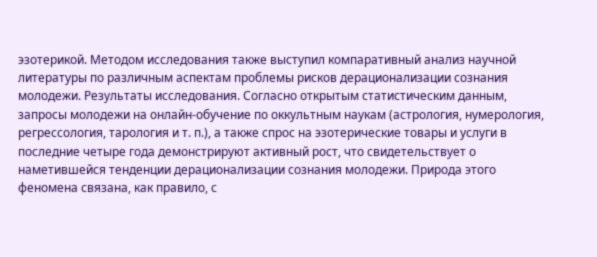эзотерикой. Методом исследования также выступил компаративный анализ научной литературы по различным аспектам проблемы рисков дерационализации сознания молодежи. Результаты исследования. Согласно открытым статистическим данным, запросы молодежи на онлайн-обучение по оккультным наукам (астрология, нумерология, регрессология, тарология и т. п.), а также спрос на эзотерические товары и услуги в последние четыре года демонстрируют активный рост, что свидетельствует о наметившейся тенденции дерационализации сознания молодежи. Природа этого феномена связана, как правило, с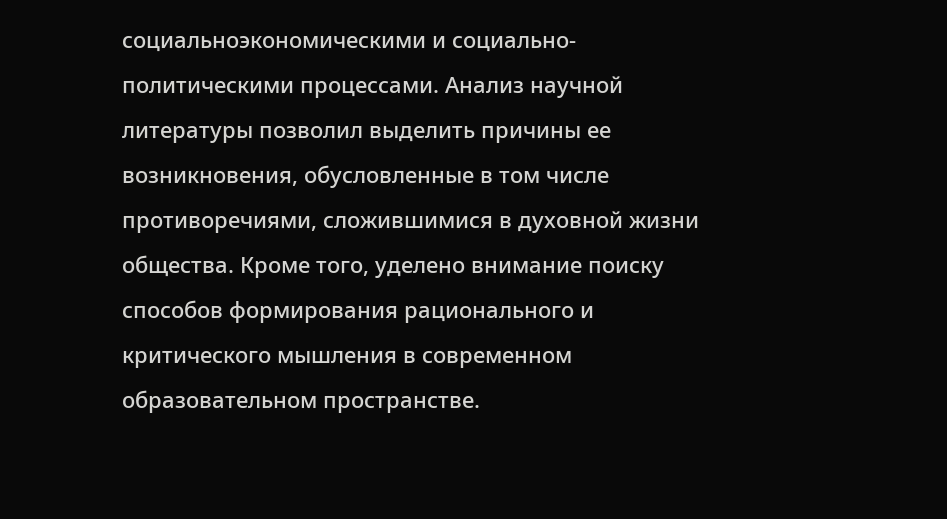социальноэкономическими и социально-политическими процессами. Анализ научной литературы позволил выделить причины ее возникновения, обусловленные в том числе противоречиями, сложившимися в духовной жизни общества. Кроме того, уделено внимание поиску способов формирования рационального и критического мышления в современном образовательном пространстве.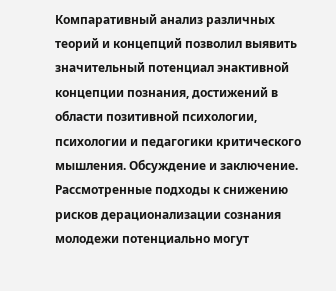Компаративный анализ различных теорий и концепций позволил выявить значительный потенциал энактивной концепции познания, достижений в области позитивной психологии, психологии и педагогики критического мышления. Обсуждение и заключение. Рассмотренные подходы к снижению рисков дерационализации сознания молодежи потенциально могут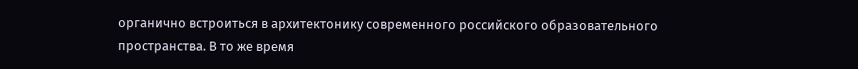органично встроиться в архитектонику современного российского образовательного пространства. В то же время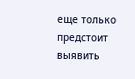еще только предстоит выявить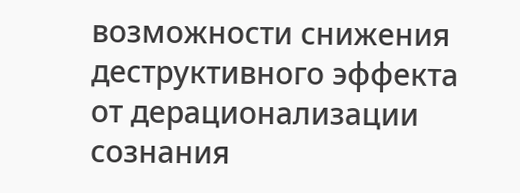возможности снижения деструктивного эффекта от дерационализации сознания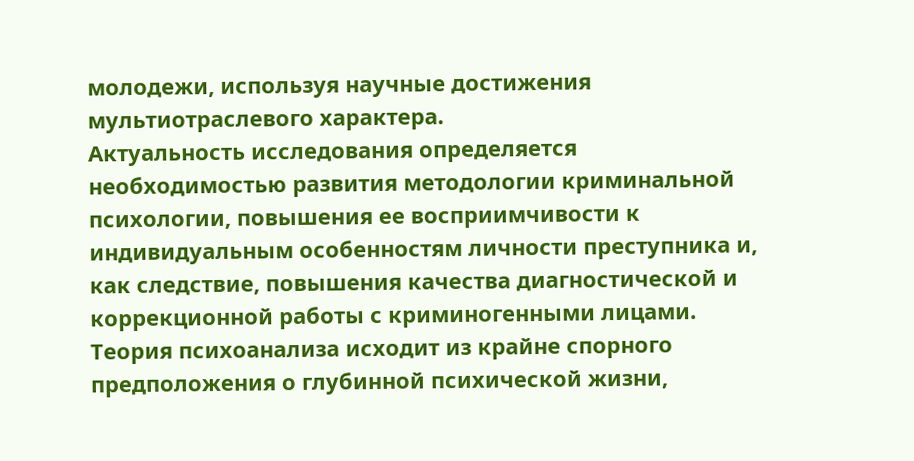молодежи, используя научные достижения мультиотраслевого характера.
Актуальность исследования определяется необходимостью развития методологии криминальной психологии, повышения ее восприимчивости к индивидуальным особенностям личности преступника и, как следствие, повышения качества диагностической и коррекционной работы с криминогенными лицами. Теория психоанализа исходит из крайне спорного предположения о глубинной психической жизни,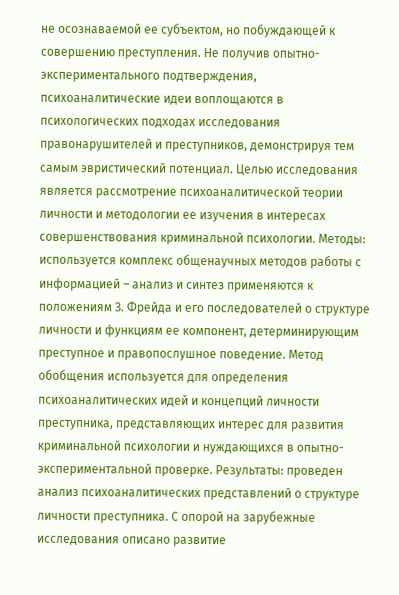не осознаваемой ее субъектом, но побуждающей к совершению преступления. Не получив опытно-экспериментального подтверждения, психоаналитические идеи воплощаются в психологических подходах исследования правонарушителей и преступников, демонстрируя тем самым эвристический потенциал. Целью исследования является рассмотрение психоаналитической теории личности и методологии ее изучения в интересах совершенствования криминальной психологии. Методы: используется комплекс общенаучных методов работы с информацией – анализ и синтез применяются к положениям З. Фрейда и его последователей о структуре личности и функциям ее компонент, детерминирующим преступное и правопослушное поведение. Метод обобщения используется для определения психоаналитических идей и концепций личности преступника, представляющих интерес для развития криминальной психологии и нуждающихся в опытно-экспериментальной проверке. Результаты: проведен анализ психоаналитических представлений о структуре личности преступника. С опорой на зарубежные исследования описано развитие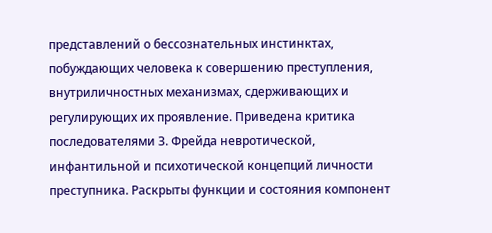представлений о бессознательных инстинктах, побуждающих человека к совершению преступления, внутриличностных механизмах, сдерживающих и регулирующих их проявление. Приведена критика последователями З. Фрейда невротической, инфантильной и психотической концепций личности преступника. Раскрыты функции и состояния компонент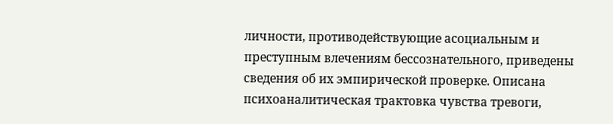личности, противодействующие асоциальным и преступным влечениям бессознательного, приведены сведения об их эмпирической проверке. Описана психоаналитическая трактовка чувства тревоги,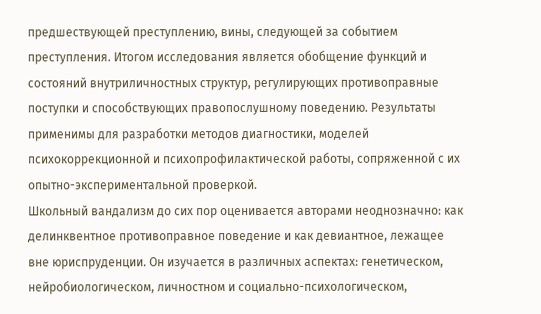предшествующей преступлению, вины, следующей за событием преступления. Итогом исследования является обобщение функций и состояний внутриличностных структур, регулирующих противоправные поступки и способствующих правопослушному поведению. Результаты применимы для разработки методов диагностики, моделей психокоррекционной и психопрофилактической работы, сопряженной с их опытно-экспериментальной проверкой.
Школьный вандализм до сих пор оценивается авторами неоднозначно: как делинквентное противоправное поведение и как девиантное, лежащее вне юриспруденции. Он изучается в различных аспектах: генетическом, нейробиологическом, личностном и социально-психологическом,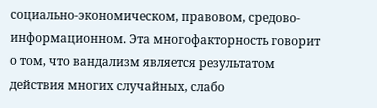социально-экономическом, правовом, средово-информационном. Эта многофакторность говорит о том, что вандализм является результатом действия многих случайных, слабо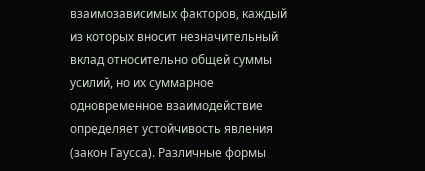взаимозависимых факторов, каждый из которых вносит незначительный вклад относительно общей суммы усилий, но их суммарное одновременное взаимодействие определяет устойчивость явления (закон Гаусса). Различные формы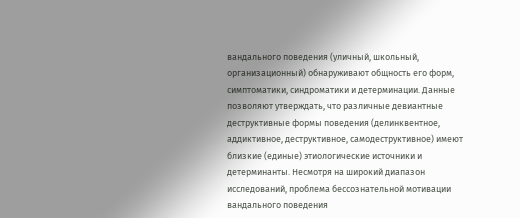вандального поведения (уличный, школьный, организационный) обнаруживают общность его форм, симптоматики, синдроматики и детерминации. Данные позволяют утверждать, что различные девиантные деструктивные формы поведения (делинквентное, аддиктивное, деструктивное, самодеструктивное) имеют близкие (единые) этиологические источники и детерминанты. Несмотря на широкий диапазон исследований, проблема бессознательной мотивации вандального поведения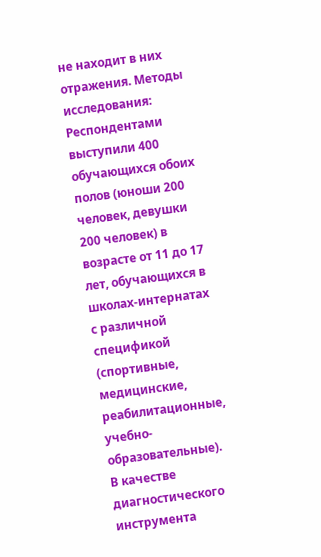не находит в них отражения. Методы исследования: Респондентами выступили 400 обучающихся обоих полов (юноши 200 человек, девушки 200 человек) в возрасте от 11 до 17 лет, обучающихся в школах-интернатах с различной спецификой (спортивные, медицинские, реабилитационные, учебно-образовательные). В качестве диагностического инструмента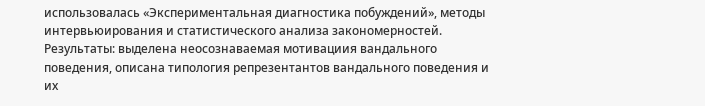использовалась «Экспериментальная диагностика побуждений», методы интервьюирования и статистического анализа закономерностей. Результаты: выделена неосознаваемая мотивациия вандального поведения, описана типология репрезентантов вандального поведения и их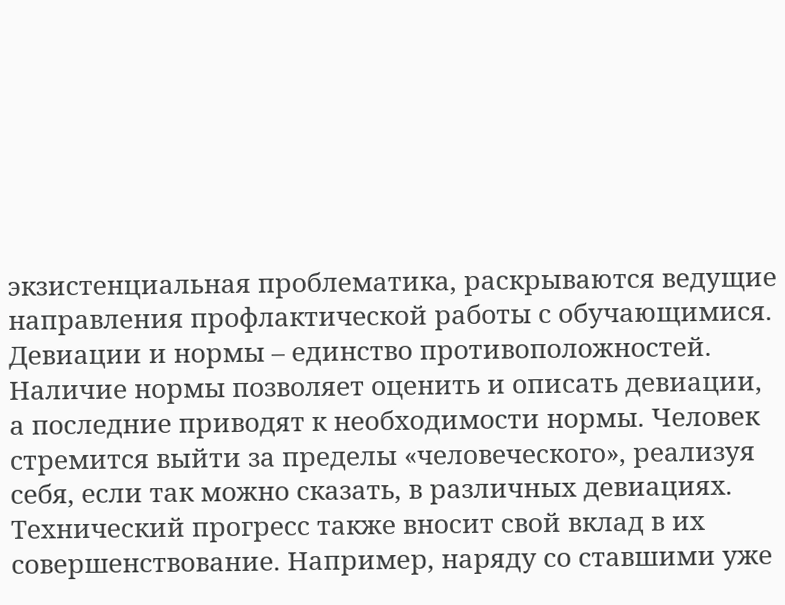экзистенциальная проблематика, раскрываются ведущие направления профлактической работы с обучающимися.
Девиации и нормы – единство противоположностей. Наличие нормы позволяет оценить и описать девиации, а последние приводят к необходимости нормы. Человек стремится выйти за пределы «человеческого», реализуя себя, если так можно сказать, в различных девиациях. Технический прогресс также вносит свой вклад в их совершенствование. Например, наряду со ставшими уже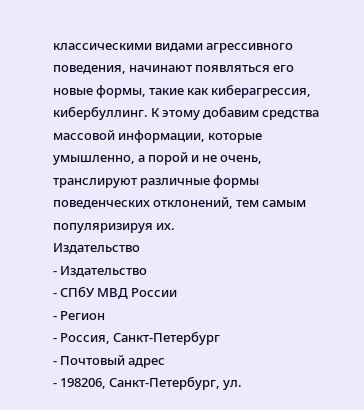классическими видами агрессивного поведения, начинают появляться его новые формы, такие как киберагрессия, кибербуллинг. К этому добавим средства массовой информации, которые умышленно, а порой и не очень, транслируют различные формы поведенческих отклонений, тем самым популяризируя их.
Издательство
- Издательство
- СПбУ МВД России
- Регион
- Россия, Санкт-Петербург
- Почтовый адрес
- 198206, Санкт-Петербург, ул.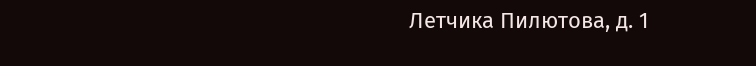Летчика Пилютова, д. 1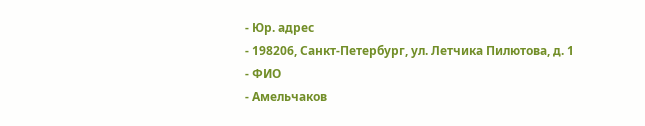- Юр. адрес
- 198206, Санкт-Петербург, ул. Летчика Пилютова, д. 1
- ФИО
- Амельчаков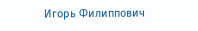Игорь Филиппович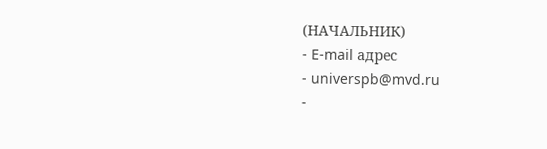(НАЧАЛЬНИК)
- E-mail адрес
- universpb@mvd.ru
-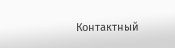Контактный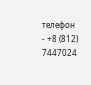телефон
- +8 (812) 7447024